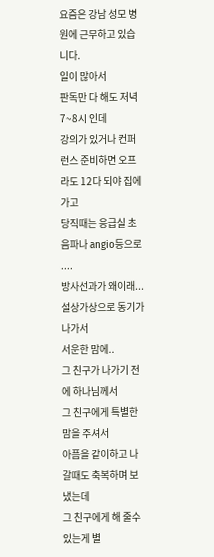요즘은 강남 성모 병원에 근무하고 있습니다.
일이 많아서
판독만 다 해도 저녁 7~8시 인데
강의가 있거나 컨퍼런스 준비하면 오프라도 12다 되야 집에가고
당직때는 응급실 초음파나 angio등으로 ....
방사선과가 왜이래...
설상가상으로 동기가 나가서
서운한 맘에..
그 친구가 나가기 전에 하나님께서
그 친구에게 특별한 맘을 주셔서
아픔을 같이하고 나갈때도 축복하며 보냈는데
그 친구에게 해 줄수 있는게 별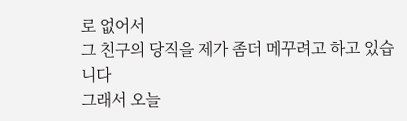로 없어서
그 친구의 당직을 제가 좀더 메꾸려고 하고 있습니다
그래서 오늘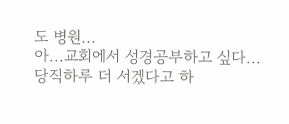도 병원...
아...교회에서 성경공부하고 싶다...
당직하루 더 서겠다고 하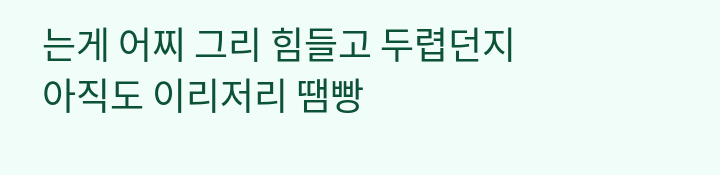는게 어찌 그리 힘들고 두렵던지
아직도 이리저리 땜빵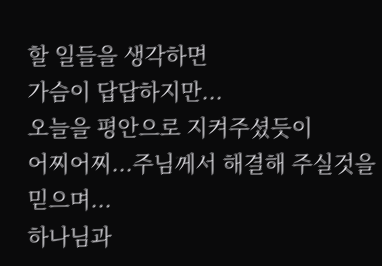할 일들을 생각하면
가슴이 답답하지만...
오늘을 평안으로 지켜주셨듯이
어찌어찌...주님께서 해결해 주실것을 믿으며...
하나님과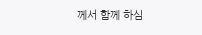께서 함께 하심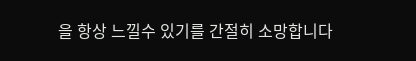을 항상 느낄수 있기를 간절히 소망합니다